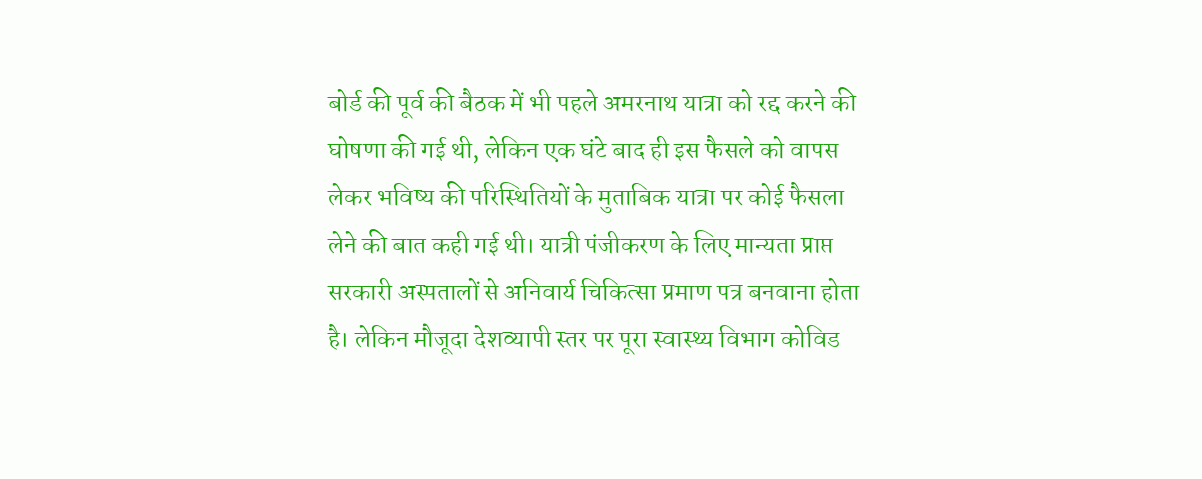बोर्ड की पूर्व की बैठक में भी पहले अमरनाथ यात्रा को रद्द करने की घोषणा की गई थी, लेकिन एक घंटे बाद ही इस फैसले को वापस लेकर भविष्य की परिस्थितियों के मुताबिक यात्रा पर कोई फैसला लेने की बात कही गई थी। यात्री पंजीकरण के लिए मान्यता प्राप्त सरकारी अस्पतालों से अनिवार्य चिकित्सा प्रमाण पत्र बनवाना होता है। लेकिन मौजूदा देशव्यापी स्तर पर पूरा स्वास्थ्य विभाग कोविड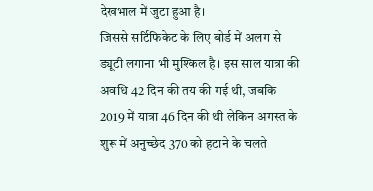देखभाल में जुटा हुआ है।
जिससे सर्टिफिकेट के लिए बोर्ड में अलग से ड्यूटी लगाना भी मुश्किल है। इस साल यात्रा की अवधि 42 दिन की तय की गई थी, जबकि 2019 में यात्रा 46 दिन की थी लेकिन अगस्त के शुरू में अनुच्छेद 370 को हटाने के चलते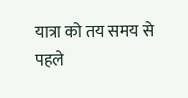यात्रा को तय समय से पहले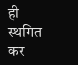ही स्थगित कर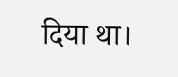दिया था।